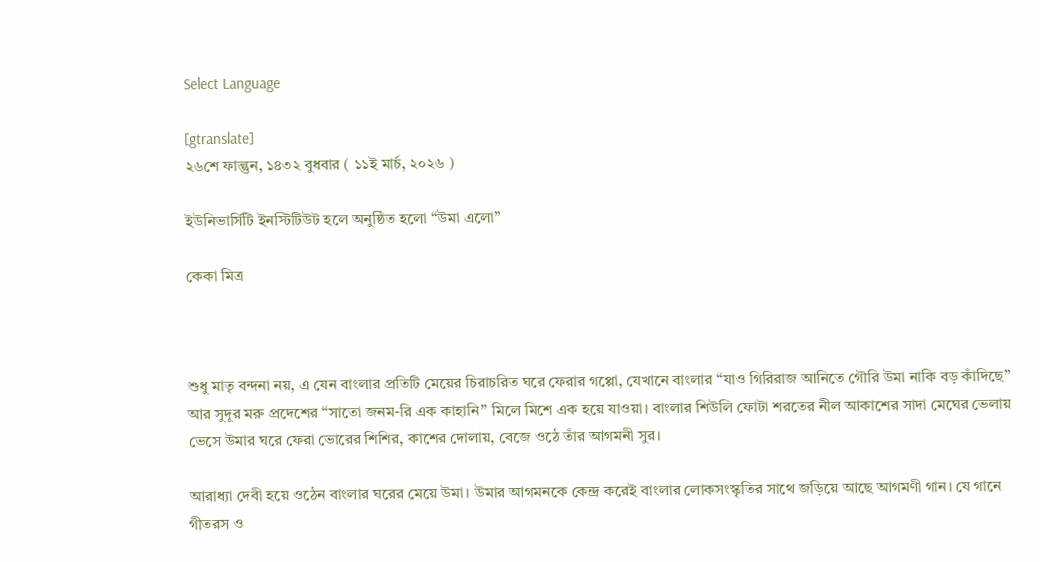Select Language

[gtranslate]
২৬শে ফাল্গুন, ১৪৩২ বুধবার ( ১১ই মার্চ, ২০২৬ )

ইউনিভার্সিটি ইনস্টিটিউট হলে অনুষ্ঠিত হলো “উমা এলো”

কেকা মিত্র



শুধু মাতৃ বন্দনা নয়, এ যেন বাংলার প্রতিটি মেয়ের চিরাচরিত ঘরে ফেরার গপ্পো, যেখানে বাংলার “যাও গিরিরাজ আনিতে গৌরি উমা নাকি বড় কাঁদিছে” আর সুদূর মরু প্রদেশের “সাতো জনম-রি এক কাহানি” মিলে মিশে এক হয়ে যাওয়া। বাংলার শিউলি ফোটা শরতের নীল আকাশের সাদা মেঘের ভেলায় ভেসে উমার ঘরে ফেরা ভোরের শিশির, কাশের দোলায়, বেজে ওঠে তাঁর আগমনী সুর।

আরাধ্যা দেবী হয়ে ওঠেন বাংলার ঘরের মেয়ে উমা। উমার আগমনকে কেন্দ্র করেই বাংলার লোকসংস্কৃতির সাথে জড়িয়ে আছে আগমণী গান। যে গানে গীতরস ও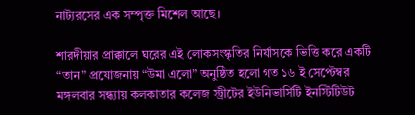নাট্যরসের এক সম্পৃক্ত মিশেল আছে।

শারদীয়ার প্রাক্কালে ঘরের এই লোকসংস্কৃতির নির্যাসকে ভিত্তি করে একটি “তান” প্রযোজনায় “উমা এলো” অনুষ্ঠিত হলো গত ১৬ ই সেপ্টেম্বর মঙ্গলবার সন্ধ্যায় কলকাতার কলেজ স্ট্রীটের ইউনিভার্সিটি ইনস্টিটিউট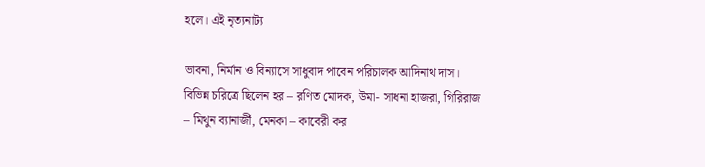হলে। এই নৃত্যনাট্য

ভাবনা, নির্মান ও বিন্যাসে সাধুবাদ পাবেন পরিচালক আদিনাথ দাস। বিভিন্ন চরিত্রে ছিলেন হর – রণিত মোদক, উমা- সাধনা হাজরা, গিরিরাজ – মিথুন ব্যানার্জী, মেনকা – কাবেরী কর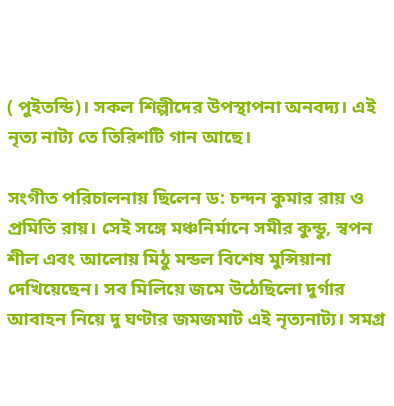( পুইতন্ডি)। সকল শিল্পীদের উপস্থাপনা অনবদ্য। এই নৃত্য নাট্য তে তিরিশটি গান আছে।

সংগীত পরিচালনায় ছিলেন ড: চন্দন কুমার রায় ও প্রমিতি রায়। সেই সঙ্গে মঞ্চনির্মানে সমীর কুন্ডু, স্বপন শীল এবং আলোয় মিঠু মন্ডল বিশেষ মুন্সিয়ানা দেখিয়েছেন। সব মিলিয়ে জমে উঠেছিলো দুর্গার আবাহন নিয়ে দু ঘণ্টার জমজমাট এই নৃত্যনাট্য। সমগ্র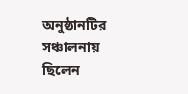অনুষ্ঠানটির সঞ্চালনায় ছিলেন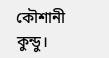কৌশানী কুন্ডু।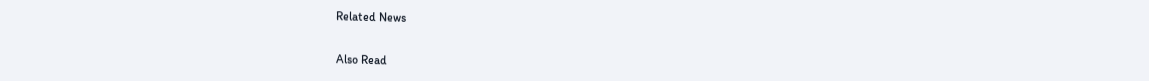Related News

Also Read